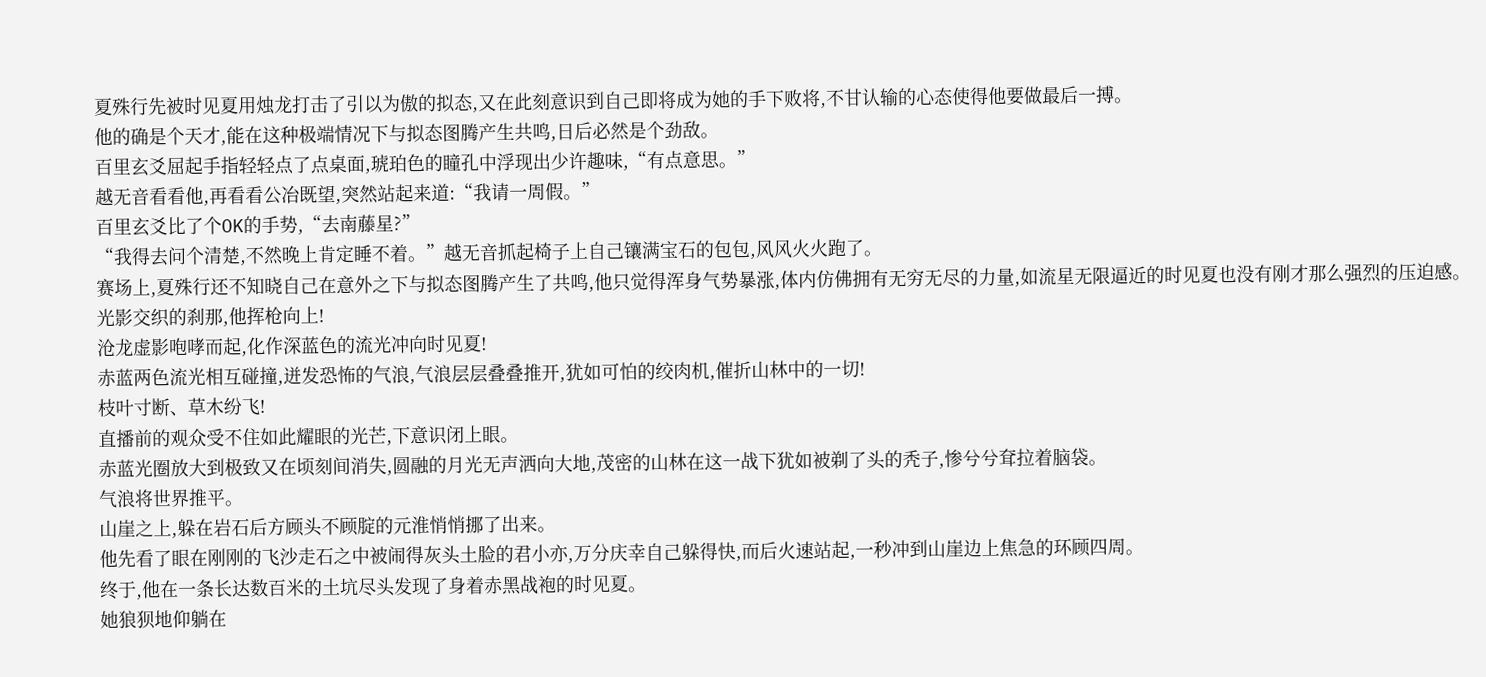夏殊行先被时见夏用烛龙打击了引以为傲的拟态,又在此刻意识到自己即将成为她的手下败将,不甘认输的心态使得他要做最后一搏。
他的确是个天才,能在这种极端情况下与拟态图腾产生共鸣,日后必然是个劲敌。
百里玄爻屈起手指轻轻点了点桌面,琥珀色的瞳孔中浮现出少许趣味,“有点意思。”
越无音看看他,再看看公冶既望,突然站起来道:“我请一周假。”
百里玄爻比了个OK的手势,“去南藤星?”
“我得去问个清楚,不然晚上肯定睡不着。”越无音抓起椅子上自己镶满宝石的包包,风风火火跑了。
赛场上,夏殊行还不知晓自己在意外之下与拟态图腾产生了共鸣,他只觉得浑身气势暴涨,体内仿佛拥有无穷无尽的力量,如流星无限逼近的时见夏也没有刚才那么强烈的压迫感。
光影交织的刹那,他挥枪向上!
沧龙虚影咆哮而起,化作深蓝色的流光冲向时见夏!
赤蓝两色流光相互碰撞,迸发恐怖的气浪,气浪层层叠叠推开,犹如可怕的绞肉机,催折山林中的一切!
枝叶寸断、草木纷飞!
直播前的观众受不住如此耀眼的光芒,下意识闭上眼。
赤蓝光圈放大到极致又在顷刻间消失,圆融的月光无声洒向大地,茂密的山林在这一战下犹如被剃了头的秃子,惨兮兮耷拉着脑袋。
气浪将世界推平。
山崖之上,躲在岩石后方顾头不顾腚的元淮悄悄挪了出来。
他先看了眼在刚刚的飞沙走石之中被闹得灰头土脸的君小亦,万分庆幸自己躲得快,而后火速站起,一秒冲到山崖边上焦急的环顾四周。
终于,他在一条长达数百米的土坑尽头发现了身着赤黑战袍的时见夏。
她狼狈地仰躺在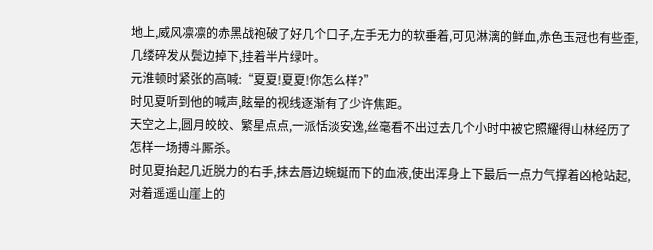地上,威风凛凛的赤黑战袍破了好几个口子,左手无力的软垂着,可见淋漓的鲜血,赤色玉冠也有些歪,几缕碎发从鬓边掉下,挂着半片绿叶。
元淮顿时紧张的高喊:“夏夏!夏夏!你怎么样?”
时见夏听到他的喊声,眩晕的视线逐渐有了少许焦距。
天空之上,圆月皎皎、繁星点点,一派恬淡安逸,丝毫看不出过去几个小时中被它照耀得山林经历了怎样一场搏斗厮杀。
时见夏抬起几近脱力的右手,抹去唇边蜿蜒而下的血液,使出浑身上下最后一点力气撑着凶枪站起,对着遥遥山崖上的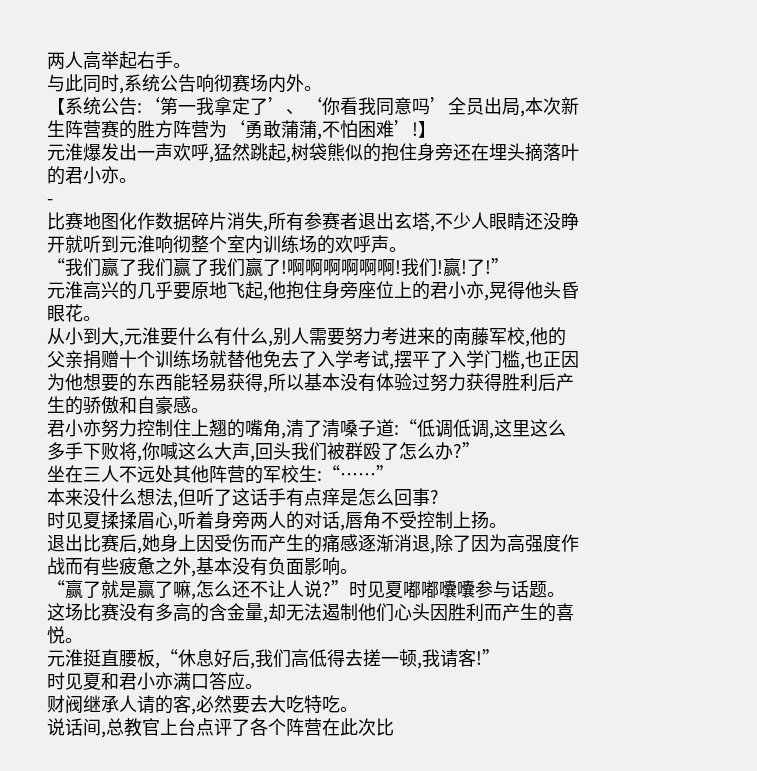两人高举起右手。
与此同时,系统公告响彻赛场内外。
【系统公告:‘第一我拿定了’、‘你看我同意吗’全员出局,本次新生阵营赛的胜方阵营为‘勇敢蒲蒲,不怕困难’!】
元淮爆发出一声欢呼,猛然跳起,树袋熊似的抱住身旁还在埋头摘落叶的君小亦。
-
比赛地图化作数据碎片消失,所有参赛者退出玄塔,不少人眼睛还没睁开就听到元淮响彻整个室内训练场的欢呼声。
“我们赢了我们赢了我们赢了!啊啊啊啊啊啊!我们!赢!了!”
元淮高兴的几乎要原地飞起,他抱住身旁座位上的君小亦,晃得他头昏眼花。
从小到大,元淮要什么有什么,别人需要努力考进来的南藤军校,他的父亲捐赠十个训练场就替他免去了入学考试,摆平了入学门槛,也正因为他想要的东西能轻易获得,所以基本没有体验过努力获得胜利后产生的骄傲和自豪感。
君小亦努力控制住上翘的嘴角,清了清嗓子道:“低调低调,这里这么多手下败将,你喊这么大声,回头我们被群殴了怎么办?”
坐在三人不远处其他阵营的军校生:“……”
本来没什么想法,但听了这话手有点痒是怎么回事?
时见夏揉揉眉心,听着身旁两人的对话,唇角不受控制上扬。
退出比赛后,她身上因受伤而产生的痛感逐渐消退,除了因为高强度作战而有些疲惫之外,基本没有负面影响。
“赢了就是赢了嘛,怎么还不让人说?”时见夏嘟嘟囔囔参与话题。
这场比赛没有多高的含金量,却无法遏制他们心头因胜利而产生的喜悦。
元淮挺直腰板,“休息好后,我们高低得去搓一顿,我请客!”
时见夏和君小亦满口答应。
财阀继承人请的客,必然要去大吃特吃。
说话间,总教官上台点评了各个阵营在此次比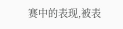赛中的表现,被表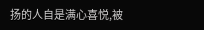扬的人自是满心喜悦,被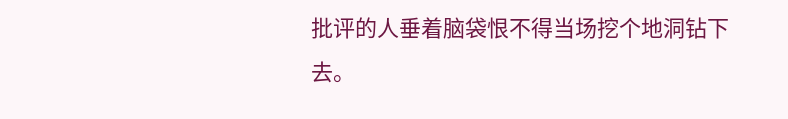批评的人垂着脑袋恨不得当场挖个地洞钻下去。